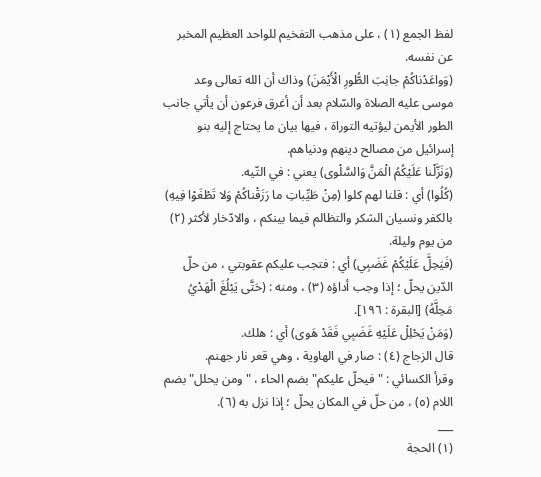لفظ الجمع (١) ، على مذهب التفخيم للواحد العظيم المخبر عن نفسه.
(وَواعَدْناكُمْ جانِبَ الطُّورِ الْأَيْمَنَ) وذاك أن الله تعالى وعد موسى عليه الصلاة والسّلام بعد أن أغرق فرعون أن يأتي جانب الطور الأيمن ليؤتيه التوراة ، فيها بيان ما يحتاج إليه بنو إسرائيل من مصالح دينهم ودنياهم.
(وَنَزَّلْنا عَلَيْكُمُ الْمَنَّ وَالسَّلْوى) يعني : في التّيه.
(كُلُوا) أي : قلنا لهم كلوا (مِنْ طَيِّباتِ ما رَزَقْناكُمْ وَلا تَطْغَوْا فِيهِ) بالكفر ونسيان الشكر والتظالم فيما بينكم ، والادّخار لأكثر (٢) من يوم وليلة.
(فَيَحِلَّ عَلَيْكُمْ غَضَبِي) أي : فتجب عليكم عقوبتي ، من حلّ الدّين يحلّ ؛ إذا وجب أداؤه (٣) ، ومنه : (حَتَّى يَبْلُغَ الْهَدْيُ مَحِلَّهُ) [البقرة : ١٩٦].
(وَمَنْ يَحْلِلْ عَلَيْهِ غَضَبِي فَقَدْ هَوى) أي : هلك.
قال الزجاج (٤) : صار في الهاوية ، وهي قعر نار جهنم.
وقرأ الكسائي : " فيحلّ عليكم" بضم الحاء ، " ومن يحلل" بضم اللام (٥) ، من حلّ في المكان يحلّ ؛ إذا نزل به (٦).
___
(١) الحجة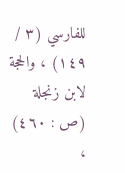للفارسي (٣ / ١٤٩) ، والحجة لابن زنجلة (ص : ٤٦٠) ،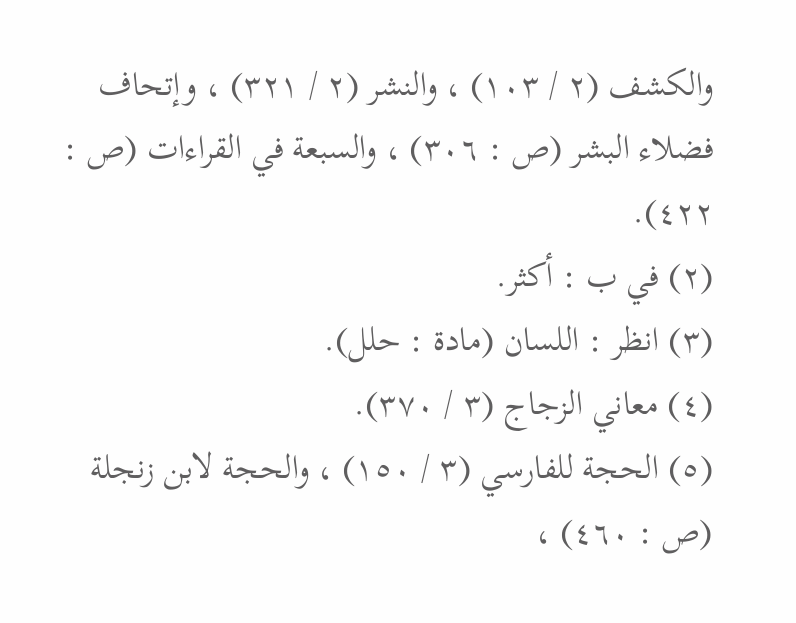والكشف (٢ / ١٠٣) ، والنشر (٢ / ٣٢١) ، وإتحاف فضلاء البشر (ص : ٣٠٦) ، والسبعة في القراءات (ص : ٤٢٢).
(٢) في ب : أكثر.
(٣) انظر : اللسان (مادة : حلل).
(٤) معاني الزجاج (٣ / ٣٧٠).
(٥) الحجة للفارسي (٣ / ١٥٠) ، والحجة لابن زنجلة (ص : ٤٦٠) ،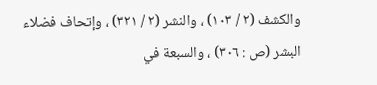والكشف (٢ / ١٠٣) ، والنشر (٢ / ٣٢١) ، وإتحاف فضلاء البشر (ص : ٣٠٦) ، والسبعة في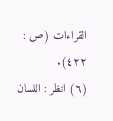القراءات (ص : ٤٢٢).
(٦) انظر : اللسان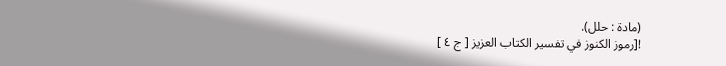(مادة : حلل).
![رموز الكنوز في تفسير الكتاب العزيز [ ج ٤ ]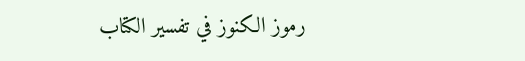رموز الكنوز في تفسير الكتاب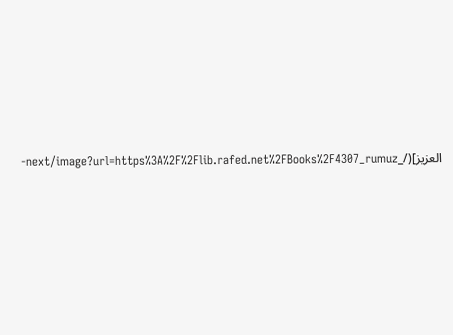العزيز](/_next/image?url=https%3A%2F%2Flib.rafed.net%2FBooks%2F4307_rumuz-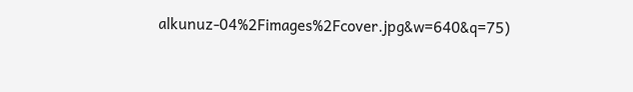alkunuz-04%2Fimages%2Fcover.jpg&w=640&q=75)